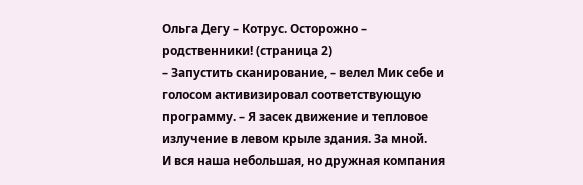Ольга Дегу – Котрус. Осторожно – родственники! (страница 2)
– Запустить сканирование, – велел Мик себе и голосом активизировал соответствующую программу. – Я засек движение и тепловое излучение в левом крыле здания. За мной.
И вся наша небольшая, но дружная компания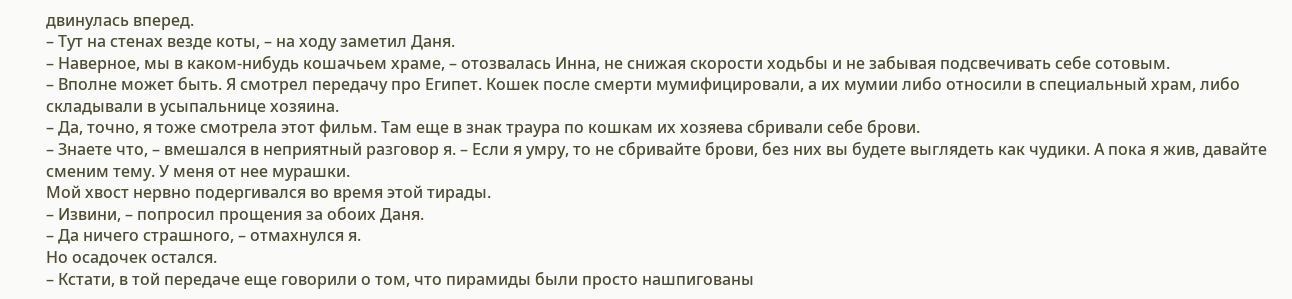двинулась вперед.
– Тут на стенах везде коты, – на ходу заметил Даня.
– Наверное, мы в каком-нибудь кошачьем храме, – отозвалась Инна, не снижая скорости ходьбы и не забывая подсвечивать себе сотовым.
– Вполне может быть. Я смотрел передачу про Египет. Кошек после смерти мумифицировали, а их мумии либо относили в специальный храм, либо складывали в усыпальнице хозяина.
– Да, точно, я тоже смотрела этот фильм. Там еще в знак траура по кошкам их хозяева сбривали себе брови.
– Знаете что, – вмешался в неприятный разговор я. – Если я умру, то не сбривайте брови, без них вы будете выглядеть как чудики. А пока я жив, давайте сменим тему. У меня от нее мурашки.
Мой хвост нервно подергивался во время этой тирады.
– Извини, – попросил прощения за обоих Даня.
– Да ничего страшного, – отмахнулся я.
Но осадочек остался.
– Кстати, в той передаче еще говорили о том, что пирамиды были просто нашпигованы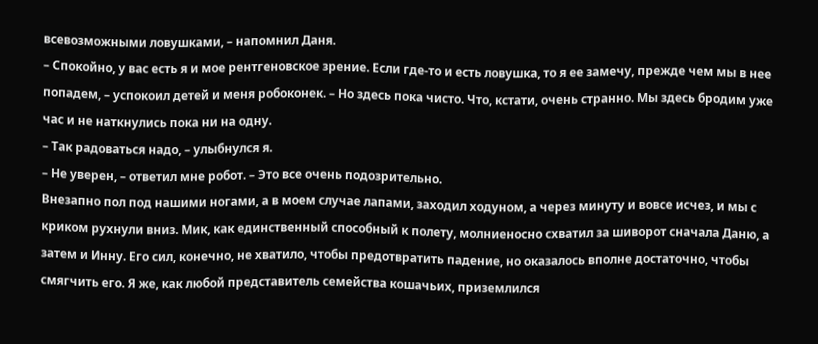всевозможными ловушками, – напомнил Даня.
– Спокойно, у вас есть я и мое рентгеновское зрение. Если где-то и есть ловушка, то я ее замечу, прежде чем мы в нее попадем, – успокоил детей и меня робоконек. – Но здесь пока чисто. Что, кстати, очень странно. Мы здесь бродим уже час и не наткнулись пока ни на одну.
– Так радоваться надо, – улыбнулся я.
– Не уверен, – ответил мне робот. – Это все очень подозрительно.
Внезапно пол под нашими ногами, а в моем случае лапами, заходил ходуном, а через минуту и вовсе исчез, и мы с криком рухнули вниз. Мик, как единственный способный к полету, молниеносно схватил за шиворот сначала Даню, а затем и Инну. Его сил, конечно, не хватило, чтобы предотвратить падение, но оказалось вполне достаточно, чтобы смягчить его. Я же, как любой представитель семейства кошачьих, приземлился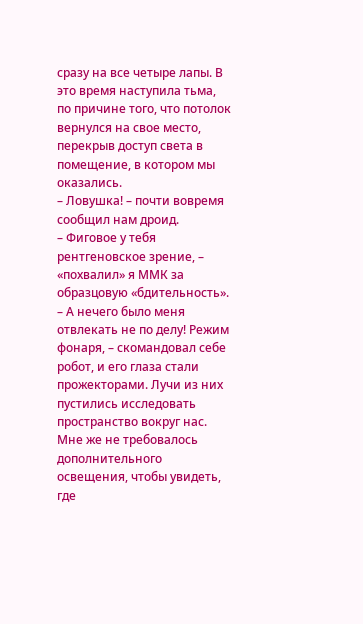сразу на все четыре лапы. В это время наступила тьма, по причине того, что потолок вернулся на свое место, перекрыв доступ света в помещение, в котором мы оказались.
– Ловушка! – почти вовремя сообщил нам дроид.
– Фиговое у тебя рентгеновское зрение, – «похвалил» я ММК за образцовую «бдительность».
– А нечего было меня отвлекать не по делу! Режим фонаря, – скомандовал себе робот, и его глаза стали прожекторами. Лучи из них пустились исследовать пространство вокруг нас. Мне же не требовалось дополнительного освещения, чтобы увидеть, где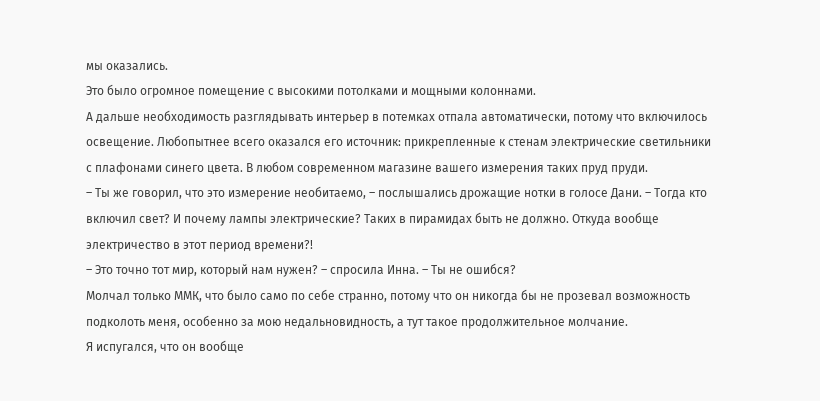мы оказались.
Это было огромное помещение с высокими потолками и мощными колоннами.
А дальше необходимость разглядывать интерьер в потемках отпала автоматически, потому что включилось освещение. Любопытнее всего оказался его источник: прикрепленные к стенам электрические светильники с плафонами синего цвета. В любом современном магазине вашего измерения таких пруд пруди.
– Ты же говорил, что это измерение необитаемо, – послышались дрожащие нотки в голосе Дани. – Тогда кто включил свет? И почему лампы электрические? Таких в пирамидах быть не должно. Откуда вообще электричество в этот период времени?!
– Это точно тот мир, который нам нужен? – спросила Инна. – Ты не ошибся?
Молчал только ММК, что было само по себе странно, потому что он никогда бы не прозевал возможность подколоть меня, особенно за мою недальновидность, а тут такое продолжительное молчание.
Я испугался, что он вообще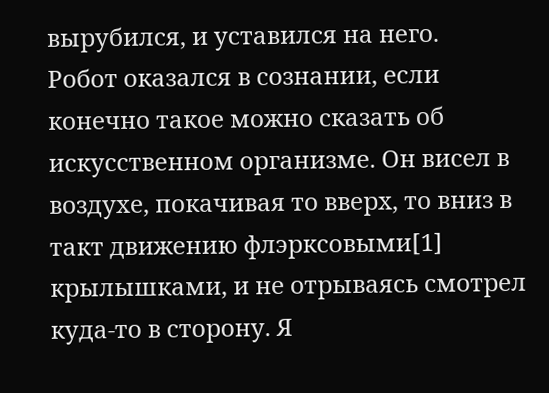вырубился, и уставился на него.
Робот оказался в сознании, если конечно такое можно сказать об искусственном организме. Он висел в воздухе, покачивая то вверх, то вниз в такт движению флэрксовыми[1] крылышками, и не отрываясь смотрел куда-то в сторону. Я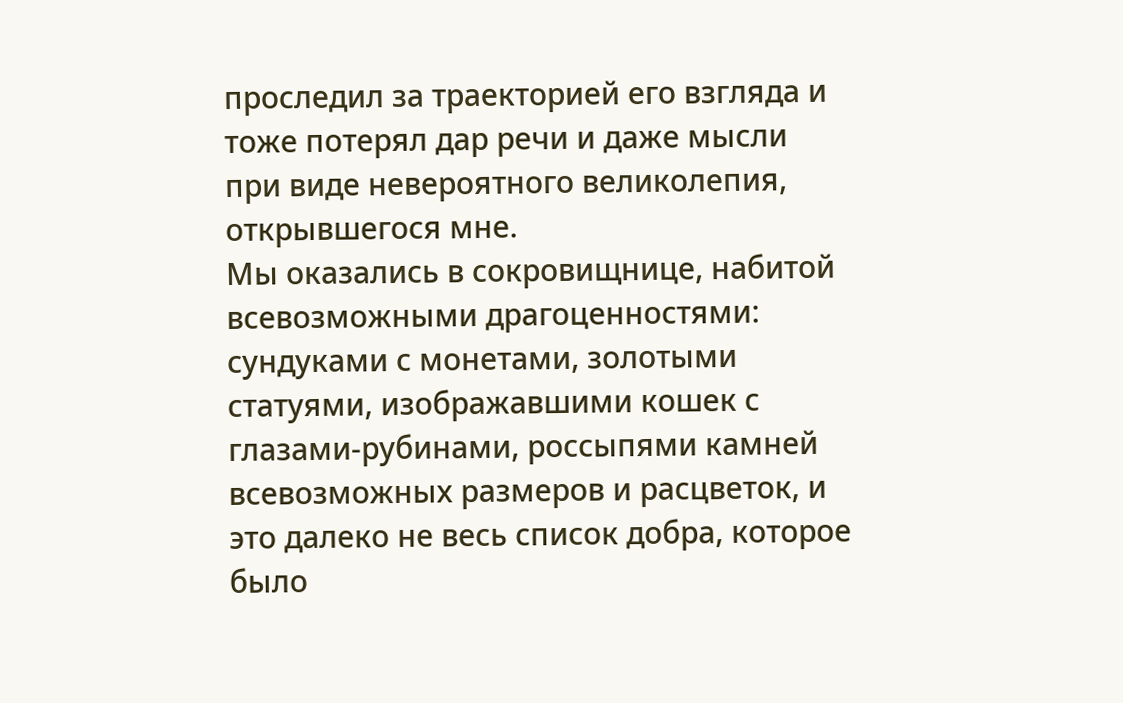проследил за траекторией его взгляда и тоже потерял дар речи и даже мысли при виде невероятного великолепия, открывшегося мне.
Мы оказались в сокровищнице, набитой всевозможными драгоценностями: сундуками с монетами, золотыми статуями, изображавшими кошек с глазами-рубинами, россыпями камней всевозможных размеров и расцветок, и это далеко не весь список добра, которое было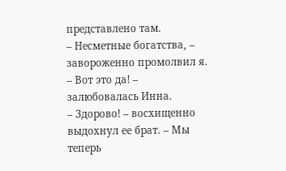представлено там.
– Несметные богатства, – завороженно промолвил я.
– Вот это да! – залюбовалась Инна.
– Здорово! – восхищенно выдохнул ее брат. – Мы теперь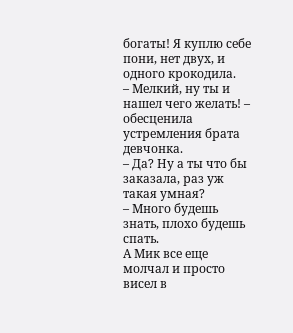богаты! Я куплю себе пони, нет двух, и одного крокодила.
– Мелкий, ну ты и нашел чего желать! – обесценила устремления брата девчонка.
– Да? Ну а ты что бы заказала, раз уж такая умная?
– Много будешь знать, плохо будешь спать.
А Мик все еще молчал и просто висел в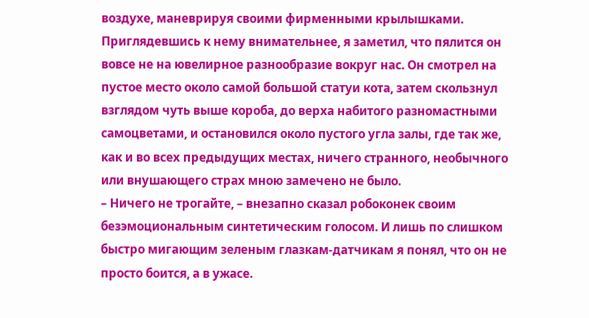воздухе, маневрируя своими фирменными крылышками. Приглядевшись к нему внимательнее, я заметил, что пялится он вовсе не на ювелирное разнообразие вокруг нас. Он смотрел на пустое место около самой большой статуи кота, затем скользнул взглядом чуть выше короба, до верха набитого разномастными самоцветами, и остановился около пустого угла залы, где так же, как и во всех предыдущих местах, ничего странного, необычного или внушающего страх мною замечено не было.
– Ничего не трогайте, – внезапно сказал робоконек своим безэмоциональным синтетическим голосом. И лишь по слишком быстро мигающим зеленым глазкам-датчикам я понял, что он не просто боится, а в ужасе.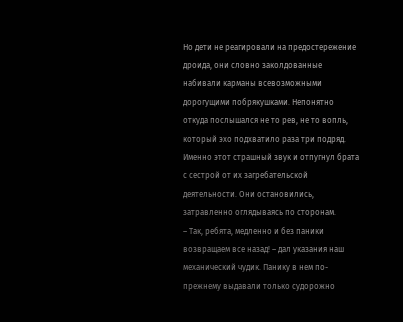Но дети не реагировали на предостережение дроида, они словно заколдованные набивали карманы всевозможными дорогущими побрякушками. Непонятно откуда послышался не то рев, не то вопль, который эхо подхватило раза три подряд. Именно этот страшный звук и отпугнул брата с сестрой от их загребательской деятельности. Они остановились, затравленно оглядываясь по сторонам.
– Так, ребята, медленно и без паники возвращаем все назад! – дал указания наш механический чудик. Панику в нем по-прежнему выдавали только судорожно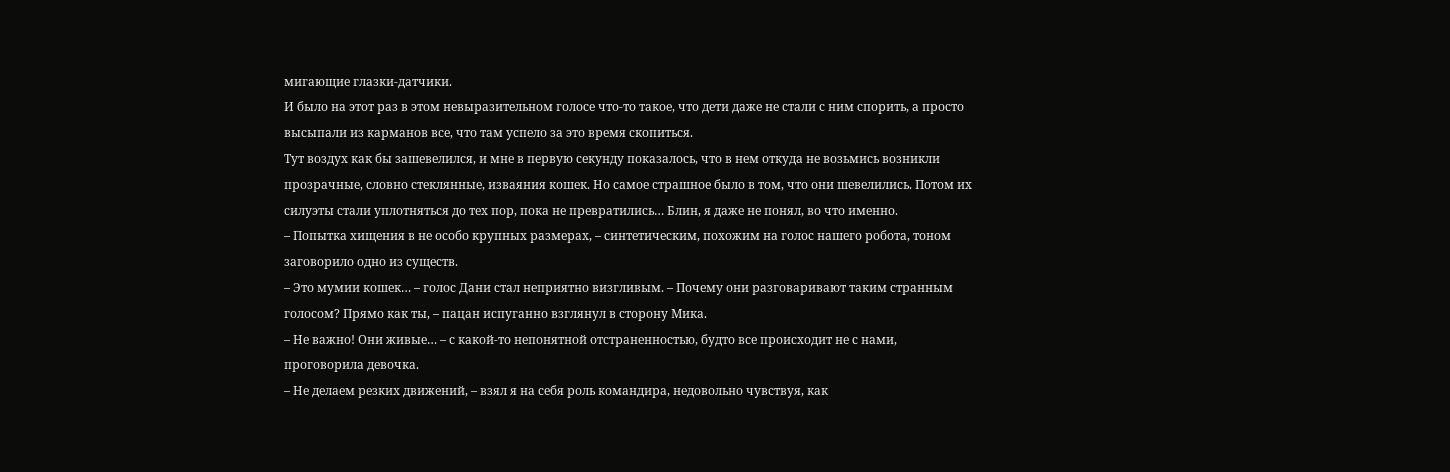мигающие глазки-датчики.
И было на этот раз в этом невыразительном голосе что-то такое, что дети даже не стали с ним спорить, а просто высыпали из карманов все, что там успело за это время скопиться.
Тут воздух как бы зашевелился, и мне в первую секунду показалось, что в нем откуда не возьмись возникли прозрачные, словно стеклянные, изваяния кошек. Но самое страшное было в том, что они шевелились. Потом их силуэты стали уплотняться до тех пор, пока не превратились… Блин, я даже не понял, во что именно.
– Попытка хищения в не особо крупных размерах, – синтетическим, похожим на голос нашего робота, тоном заговорило одно из существ.
– Это мумии кошек… – голос Дани стал неприятно визгливым. – Почему они разговаривают таким странным голосом? Прямо как ты, – пацан испуганно взглянул в сторону Мика.
– Не важно! Они живые… – с какой-то непонятной отстраненностью, будто все происходит не с нами, проговорила девочка.
– Не делаем резких движений, – взял я на себя роль командира, недовольно чувствуя, как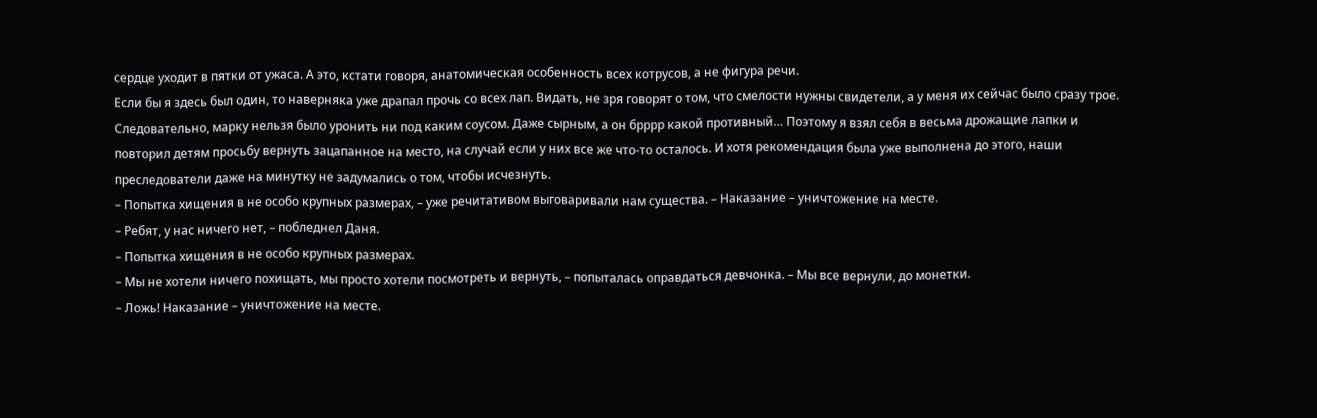сердце уходит в пятки от ужаса. А это, кстати говоря, анатомическая особенность всех котрусов, а не фигура речи.
Если бы я здесь был один, то наверняка уже драпал прочь со всех лап. Видать, не зря говорят о том, что смелости нужны свидетели, а у меня их сейчас было сразу трое. Следовательно, марку нельзя было уронить ни под каким соусом. Даже сырным, а он брррр какой противный… Поэтому я взял себя в весьма дрожащие лапки и повторил детям просьбу вернуть зацапанное на место, на случай если у них все же что-то осталось. И хотя рекомендация была уже выполнена до этого, наши преследователи даже на минутку не задумались о том, чтобы исчезнуть.
– Попытка хищения в не особо крупных размерах, – уже речитативом выговаривали нам существа. – Наказание – уничтожение на месте.
– Ребят, у нас ничего нет, – побледнел Даня.
– Попытка хищения в не особо крупных размерах.
– Мы не хотели ничего похищать, мы просто хотели посмотреть и вернуть, – попыталась оправдаться девчонка. – Мы все вернули, до монетки.
– Ложь! Наказание – уничтожение на месте.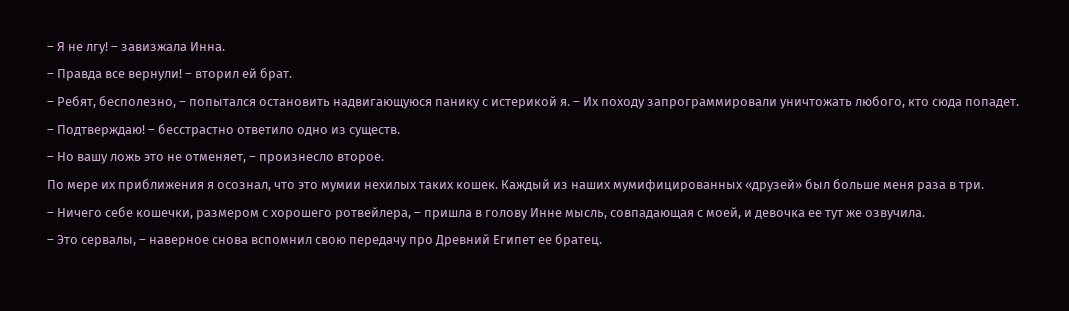– Я не лгу! – завизжала Инна.
– Правда все вернули! – вторил ей брат.
– Ребят, бесполезно, – попытался остановить надвигающуюся панику с истерикой я. – Их походу запрограммировали уничтожать любого, кто сюда попадет.
– Подтверждаю! – бесстрастно ответило одно из существ.
– Но вашу ложь это не отменяет, – произнесло второе.
По мере их приближения я осознал, что это мумии нехилых таких кошек. Каждый из наших мумифицированных «друзей» был больше меня раза в три.
– Ничего себе кошечки, размером с хорошего ротвейлера, – пришла в голову Инне мысль, совпадающая с моей, и девочка ее тут же озвучила.
– Это сервалы, – наверное снова вспомнил свою передачу про Древний Египет ее братец.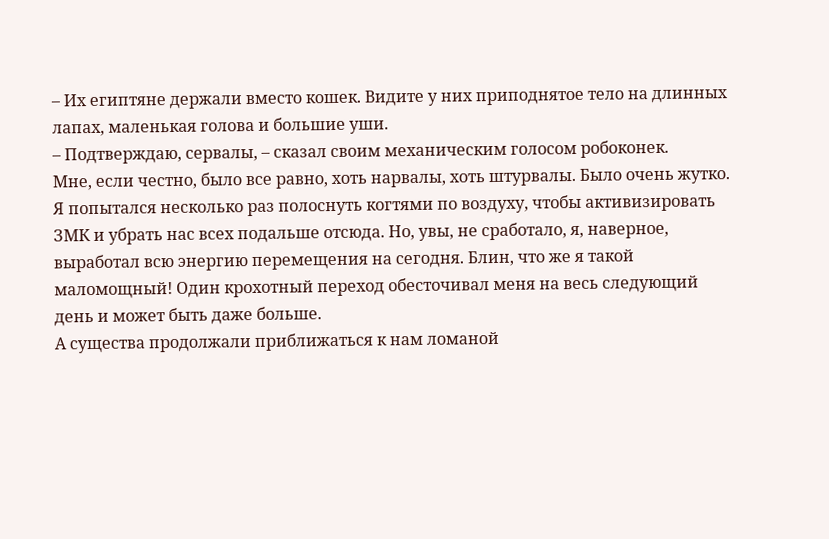– Их египтяне держали вместо кошек. Видите у них приподнятое тело на длинных лапах, маленькая голова и большие уши.
– Подтверждаю, сервалы, – сказал своим механическим голосом робоконек.
Мне, если честно, было все равно, хоть нарвалы, хоть штурвалы. Было очень жутко. Я попытался несколько раз полоснуть когтями по воздуху, чтобы активизировать ЗМК и убрать нас всех подальше отсюда. Но, увы, не сработало, я, наверное, выработал всю энергию перемещения на сегодня. Блин, что же я такой маломощный! Один крохотный переход обесточивал меня на весь следующий день и может быть даже больше.
А существа продолжали приближаться к нам ломаной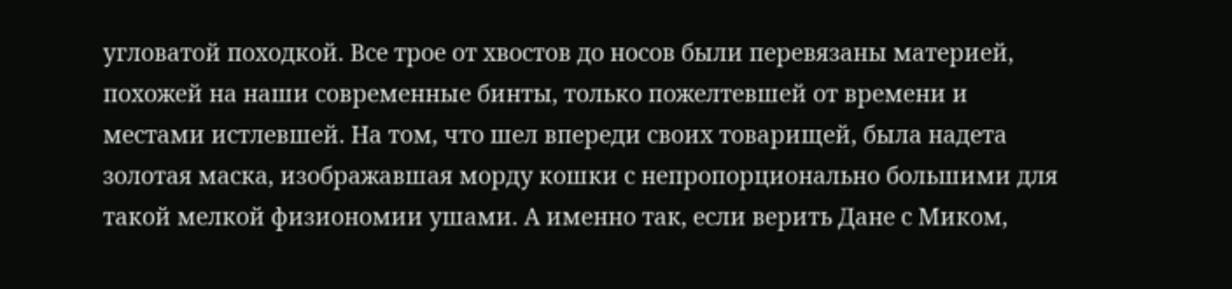угловатой походкой. Все трое от хвостов до носов были перевязаны материей, похожей на наши современные бинты, только пожелтевшей от времени и местами истлевшей. На том, что шел впереди своих товарищей, была надета золотая маска, изображавшая морду кошки с непропорционально большими для такой мелкой физиономии ушами. А именно так, если верить Дане с Миком,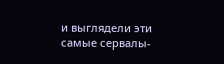и выглядели эти самые сервалы-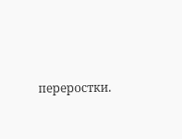переростки.